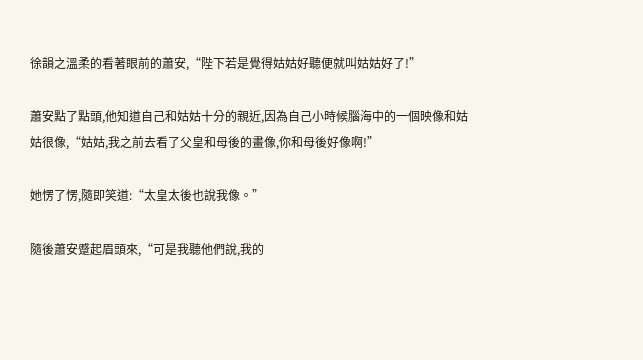徐韻之溫柔的看著眼前的蕭安,“陛下若是覺得姑姑好聽便就叫姑姑好了!”

蕭安點了點頭,他知道自己和姑姑十分的親近,因為自己小時候腦海中的一個映像和姑姑很像,“姑姑,我之前去看了父皇和母後的畫像,你和母後好像啊!”

她愣了愣,隨即笑道:“太皇太後也說我像。”

隨後蕭安蹙起眉頭來,“可是我聽他們說,我的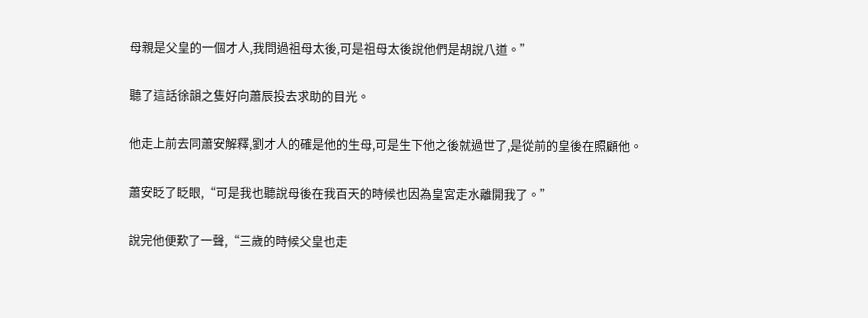母親是父皇的一個才人,我問過祖母太後,可是祖母太後說他們是胡說八道。”

聽了這話徐韻之隻好向蕭辰投去求助的目光。

他走上前去同蕭安解釋,劉才人的確是他的生母,可是生下他之後就過世了,是從前的皇後在照顧他。

蕭安眨了眨眼,“可是我也聽說母後在我百天的時候也因為皇宮走水離開我了。”

說完他便歎了一聲,“三歲的時候父皇也走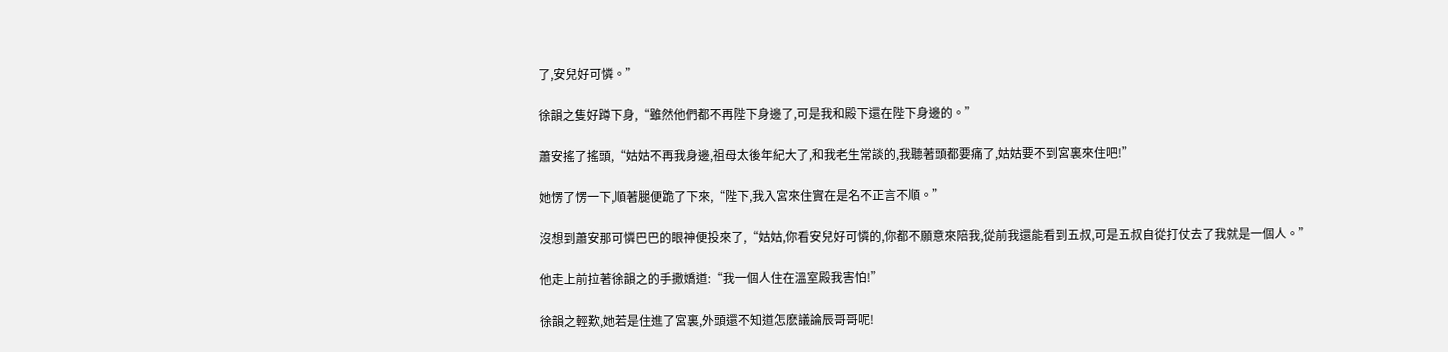了,安兒好可憐。”

徐韻之隻好蹲下身,“雖然他們都不再陛下身邊了,可是我和殿下還在陛下身邊的。”

蕭安搖了搖頭,“姑姑不再我身邊,祖母太後年紀大了,和我老生常談的,我聽著頭都要痛了,姑姑要不到宮裏來住吧!”

她愣了愣一下,順著腿便跪了下來,“陛下,我入宮來住實在是名不正言不順。”

沒想到蕭安那可憐巴巴的眼神便投來了,“姑姑,你看安兒好可憐的,你都不願意來陪我,從前我還能看到五叔,可是五叔自從打仗去了我就是一個人。”

他走上前拉著徐韻之的手撒嬌道:“我一個人住在溫室殿我害怕!”

徐韻之輕歎,她若是住進了宮裏,外頭還不知道怎麽議論辰哥哥呢!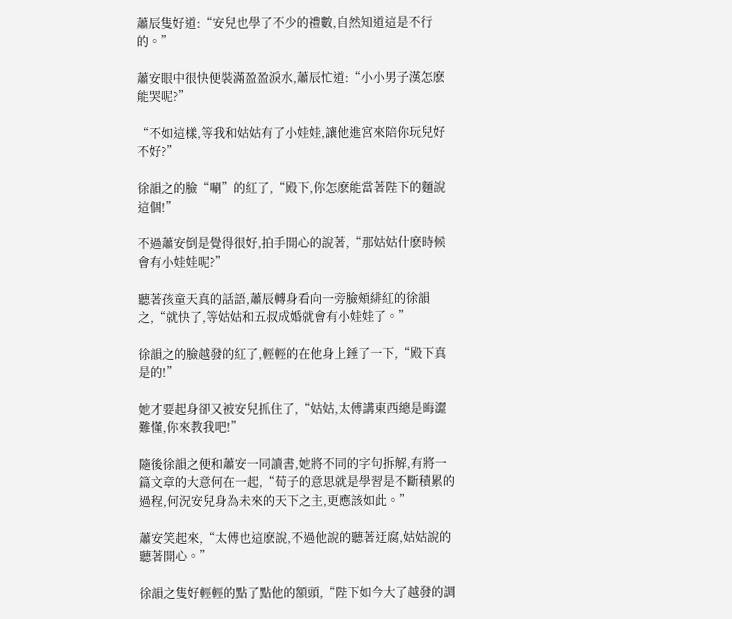蕭辰隻好道:“安兒也學了不少的禮數,自然知道這是不行的。”

蕭安眼中很快便裝滿盈盈淚水,蕭辰忙道:“小小男子漢怎麽能哭呢?”

“不如這樣,等我和姑姑有了小娃娃,讓他進宮來陪你玩兒好不好?”

徐韻之的臉“唰”的紅了,“殿下,你怎麽能當著陛下的麵說這個!”

不過蕭安倒是覺得很好,拍手開心的說著,“那姑姑什麽時候會有小娃娃呢?”

聽著孩童天真的話語,蕭辰轉身看向一旁臉頰緋紅的徐韻之,“就快了,等姑姑和五叔成婚就會有小娃娃了。”

徐韻之的臉越發的紅了,輕輕的在他身上錘了一下,“殿下真是的!”

她才要起身卻又被安兒抓住了,“姑姑,太傅講東西總是晦澀難懂,你來教我吧!”

隨後徐韻之便和蕭安一同讀書,她將不同的字句拆解,有將一篇文章的大意何在一起,“荀子的意思就是學習是不斷積累的過程,何況安兒身為未來的天下之主,更應該如此。”

蕭安笑起來,“太傅也這麽說,不過他說的聽著迂腐,姑姑說的聽著開心。”

徐韻之隻好輕輕的點了點他的額頭,“陛下如今大了越發的調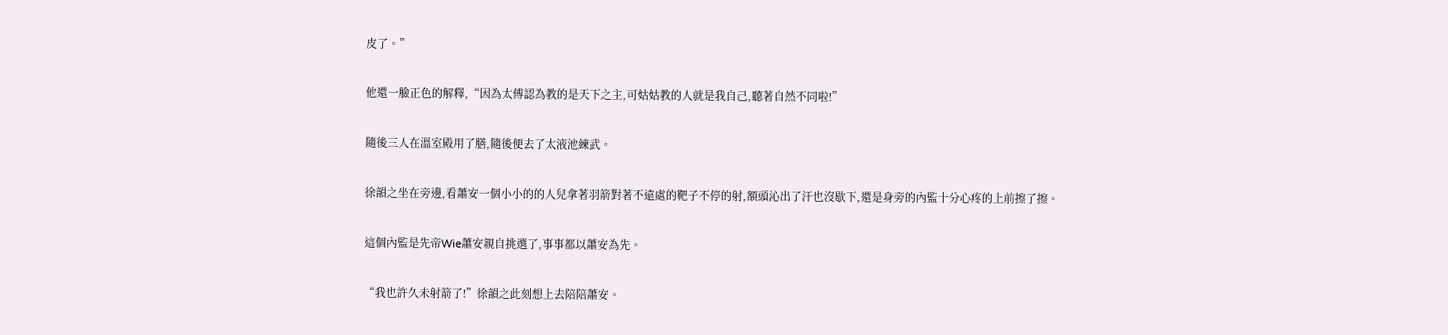皮了。”

他還一臉正色的解釋,“因為太傅認為教的是天下之主,可姑姑教的人就是我自己,聽著自然不同啦!”

隨後三人在溫室殿用了膳,隨後便去了太液池練武。

徐韻之坐在旁邊,看蕭安一個小小的的人兒拿著羽箭對著不遠處的靶子不停的射,額頭沁出了汗也沒歇下,還是身旁的內監十分心疼的上前擦了擦。

這個內監是先帝Wie蕭安親自挑選了,事事都以蕭安為先。

“我也許久未射箭了!”徐韻之此刻想上去陪陪蕭安。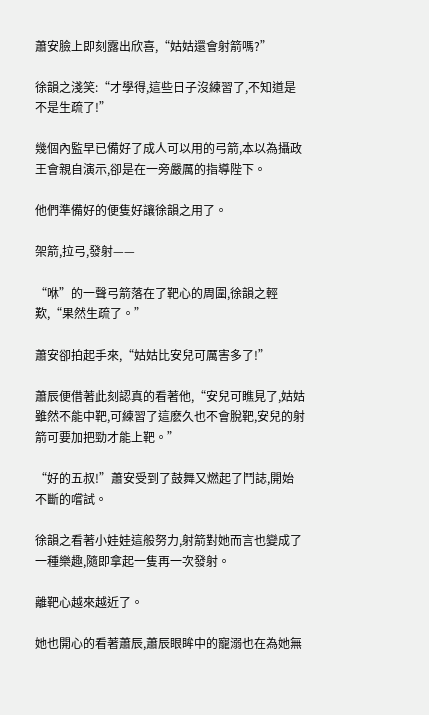蕭安臉上即刻露出欣喜,“姑姑還會射箭嗎?”

徐韻之淺笑:“才學得,這些日子沒練習了,不知道是不是生疏了!”

幾個內監早已備好了成人可以用的弓箭,本以為攝政王會親自演示,卻是在一旁嚴厲的指導陛下。

他們準備好的便隻好讓徐韻之用了。

架箭,拉弓,發射——

“咻”的一聲弓箭落在了靶心的周圍,徐韻之輕歎,“果然生疏了。”

蕭安卻拍起手來,“姑姑比安兒可厲害多了!”

蕭辰便借著此刻認真的看著他,“安兒可瞧見了,姑姑雖然不能中靶,可練習了這麽久也不會脫靶,安兒的射箭可要加把勁才能上靶。”

“好的五叔!”蕭安受到了鼓舞又燃起了鬥誌,開始不斷的嚐試。

徐韻之看著小娃娃這般努力,射箭對她而言也變成了一種樂趣,隨即拿起一隻再一次發射。

離靶心越來越近了。

她也開心的看著蕭辰,蕭辰眼眸中的寵溺也在為她無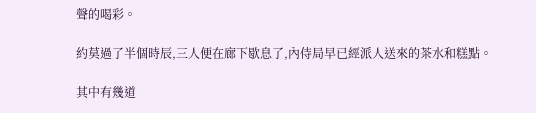聲的喝彩。

約莫過了半個時辰,三人便在廊下歇息了,內侍局早已經派人送來的茶水和糕點。

其中有幾道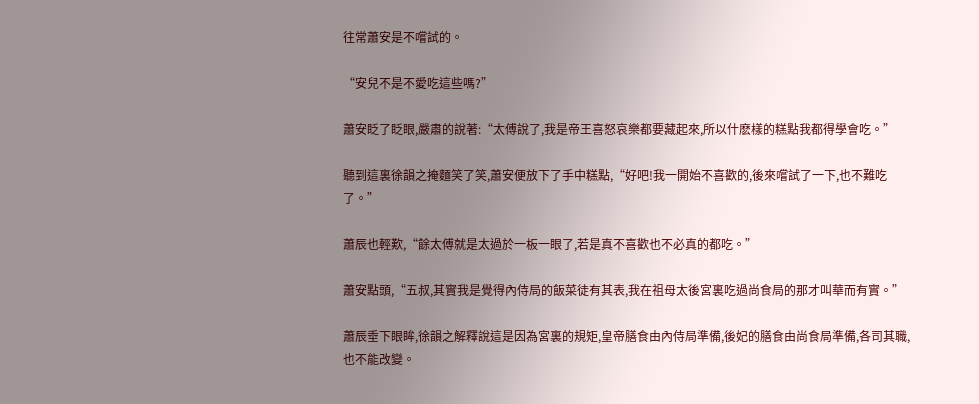往常蕭安是不嚐試的。

“安兒不是不愛吃這些嗎?”

蕭安眨了眨眼,嚴肅的說著:“太傅說了,我是帝王喜怒哀樂都要藏起來,所以什麽樣的糕點我都得學會吃。”

聽到這裏徐韻之掩麵笑了笑,蕭安便放下了手中糕點,“好吧!我一開始不喜歡的,後來嚐試了一下,也不難吃了。”

蕭辰也輕歎,“餘太傅就是太過於一板一眼了,若是真不喜歡也不必真的都吃。”

蕭安點頭,“五叔,其實我是覺得內侍局的飯菜徒有其表,我在祖母太後宮裏吃過尚食局的那才叫華而有實。”

蕭辰垂下眼眸,徐韻之解釋說這是因為宮裏的規矩,皇帝膳食由內侍局準備,後妃的膳食由尚食局準備,各司其職,也不能改變。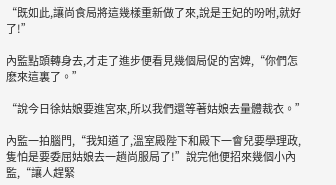“既如此,讓尚食局將這幾樣重新做了來,說是王妃的吩咐,就好了!”

內監點頭轉身去,才走了進步便看見幾個局促的宮婢,“你們怎麽來這裏了。”

“說今日徐姑娘要進宮來,所以我們還等著姑娘去量體裁衣。”

內監一拍腦門,“我知道了,溫室殿陛下和殿下一會兒要學理政,隻怕是要委屈姑娘去一趟尚服局了!”說完他便招來幾個小內監,“讓人趕緊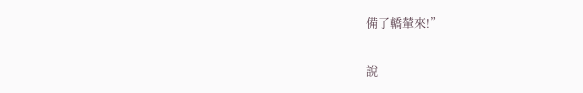備了轎輦來!”

說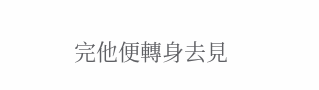完他便轉身去見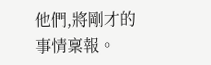他們,將剛才的事情稟報。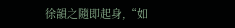徐韻之隨即起身,“如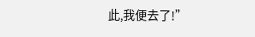此,我便去了!”